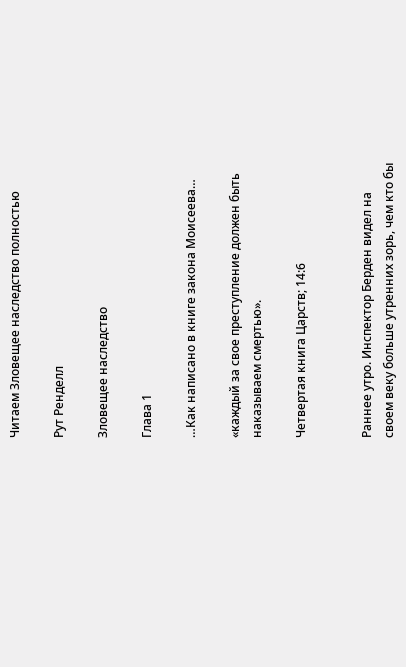Читаем Зловещее наследство полностью

Рут Ренделл

Зловещее наследство

Глава 1

…Как написано в книге закона Моисеева…

«каждый за свое преступление должен быть наказываем смертью».

Четвертая книга Царств; 14:6


Раннее утро. Инспектор Берден видел на своем веку больше утренних зорь, чем кто бы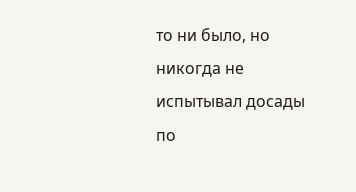то ни было, но никогда не испытывал досады по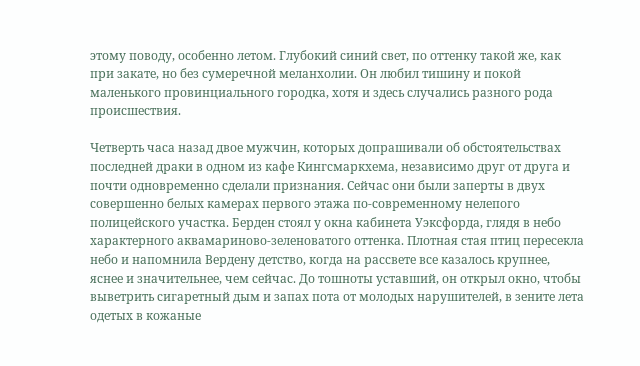этому поводу, особенно летом. Глубокий синий свет, по оттенку такой же, как при закате, но без сумеречной меланхолии. Он любил тишину и покой маленького провинциального городка, хотя и здесь случались разного рода происшествия.

Четверть часа назад двое мужчин, которых допрашивали об обстоятельствах последней драки в одном из кафе Кингсмаркхема, независимо друг от друга и почти одновременно сделали признания. Сейчас они были заперты в двух совершенно белых камерах первого этажа по-современному нелепого полицейского участка. Берден стоял у окна кабинета Уэксфорда, глядя в небо характерного аквамариново-зеленоватого оттенка. Плотная стая птиц пересекла небо и напомнила Вердену детство, когда на рассвете все казалось крупнее, яснее и значительнее, чем сейчас. До тошноты уставший, он открыл окно, чтобы выветрить сигаретный дым и запах пота от молодых нарушителей, в зените лета одетых в кожаные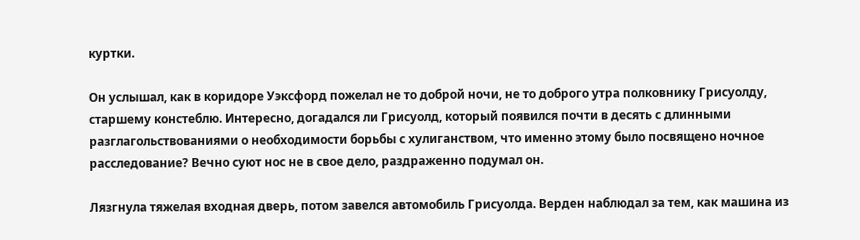куртки.

Он услышал, как в коридоре Уэксфорд пожелал не то доброй ночи, не то доброго утра полковнику Грисуолду, старшему констеблю. Интересно, догадался ли Грисуолд, который появился почти в десять с длинными разглагольствованиями о необходимости борьбы с хулиганством, что именно этому было посвящено ночное расследование? Вечно суют нос не в свое дело, раздраженно подумал он.

Лязгнула тяжелая входная дверь, потом завелся автомобиль Грисуолда. Верден наблюдал за тем, как машина из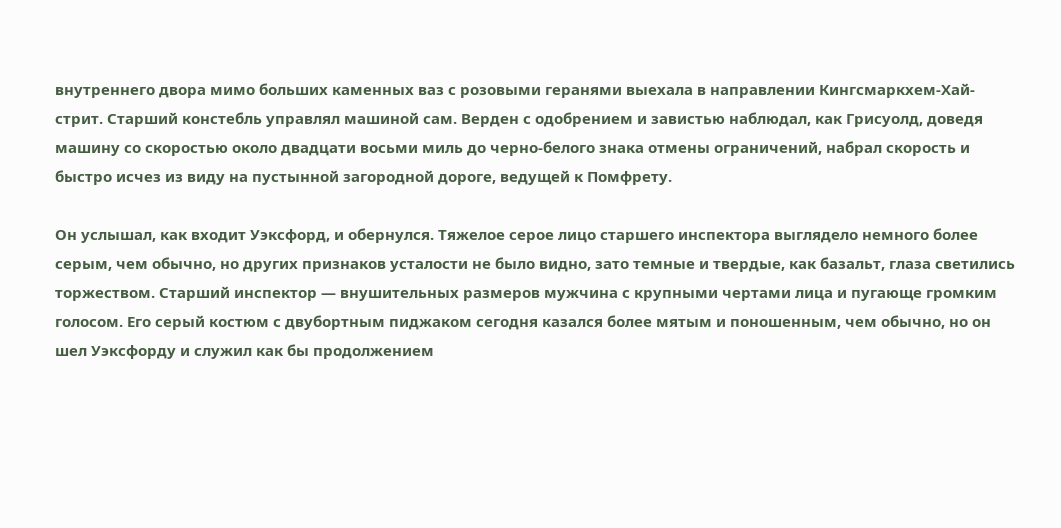внутреннего двора мимо больших каменных ваз с розовыми геранями выехала в направлении Кингсмаркхем-Хай-стрит. Старший констебль управлял машиной сам. Верден с одобрением и завистью наблюдал, как Грисуолд, доведя машину со скоростью около двадцати восьми миль до черно-белого знака отмены ограничений, набрал скорость и быстро исчез из виду на пустынной загородной дороге, ведущей к Помфрету.

Он услышал, как входит Уэксфорд, и обернулся. Тяжелое серое лицо старшего инспектора выглядело немного более серым, чем обычно, но других признаков усталости не было видно, зато темные и твердые, как базальт, глаза светились торжеством. Старший инспектор — внушительных размеров мужчина с крупными чертами лица и пугающе громким голосом. Его серый костюм с двубортным пиджаком сегодня казался более мятым и поношенным, чем обычно, но он шел Уэксфорду и служил как бы продолжением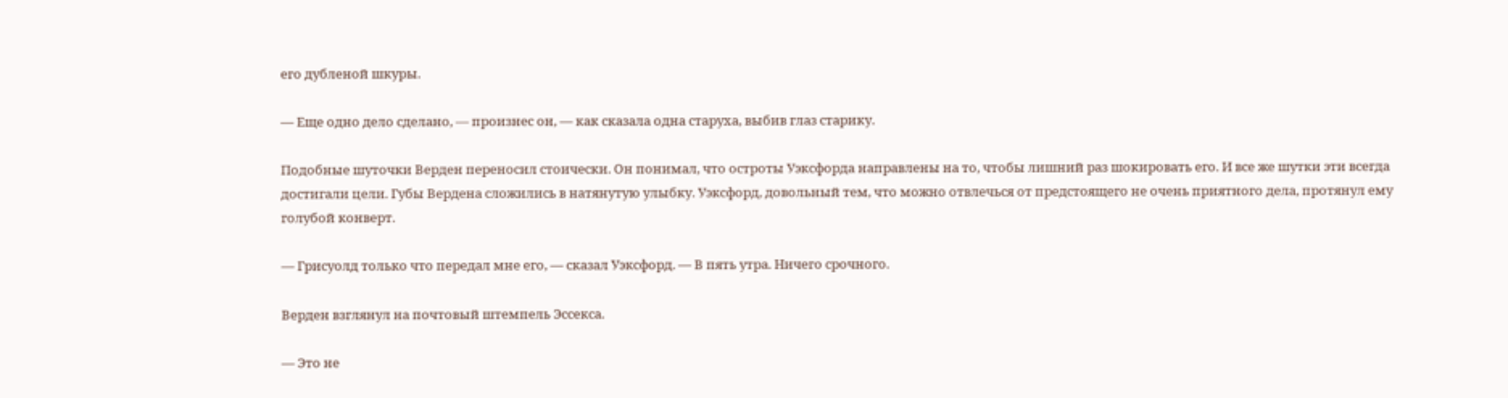его дубленой шкуры.

— Еще одно дело сделано, — произнес он, — как сказала одна старуха, выбив глаз старику.

Подобные шуточки Верден переносил стоически. Он понимал, что остроты Уэксфорда направлены на то, чтобы лишний раз шокировать его. И все же шутки эти всегда достигали цели. Губы Вердена сложились в натянутую улыбку. Уэксфорд, довольный тем, что можно отвлечься от предстоящего не очень приятного дела, протянул ему голубой конверт.

— Грисуолд только что передал мне его, — сказал Уэксфорд. — В пять утра. Ничего срочного.

Верден взглянул на почтовый штемпель Эссекса.

— Это не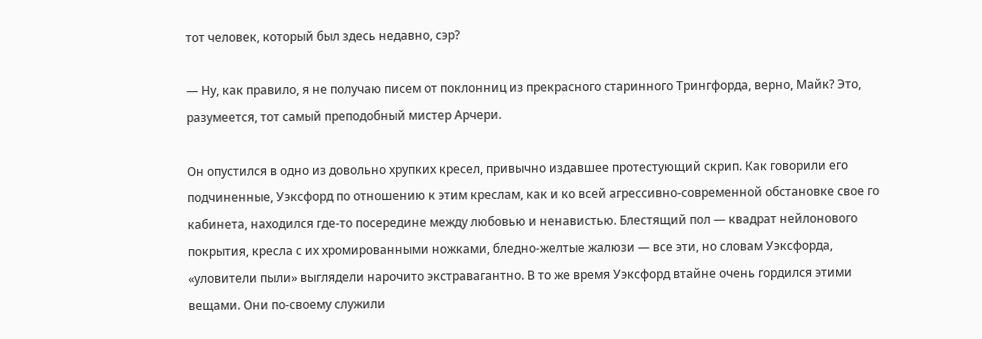тот человек, который был здесь недавно, сэр?

— Ну, как правило, я не получаю писем от поклонниц из прекрасного старинного Трингфорда, верно, Майк? Это, разумеется, тот самый преподобный мистер Арчери.

Он опустился в одно из довольно хрупких кресел, привычно издавшее протестующий скрип. Как говорили его подчиненные, Уэксфорд по отношению к этим креслам, как и ко всей агрессивно-современной обстановке свое го кабинета, находился где-то посередине между любовью и ненавистью. Блестящий пол — квадрат нейлонового покрытия, кресла с их хромированными ножками, бледно-желтые жалюзи — все эти, но словам Уэксфорда, «уловители пыли» выглядели нарочито экстравагантно. В то же время Уэксфорд втайне очень гордился этими вещами. Они по-своему служили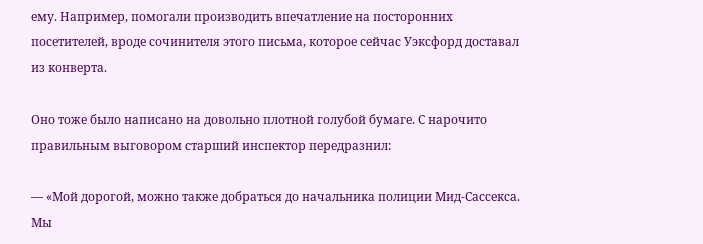ему. Например, помогали производить впечатление на посторонних посетителей, вроде сочинителя этого письма, которое сейчас Уэксфорд доставал из конверта.

Оно тоже было написано на довольно плотной голубой бумаге. С нарочито правильным выговором старший инспектор передразнил:

— «Мой дорогой, можно также добраться до начальника полиции Мид-Сассекса. Мы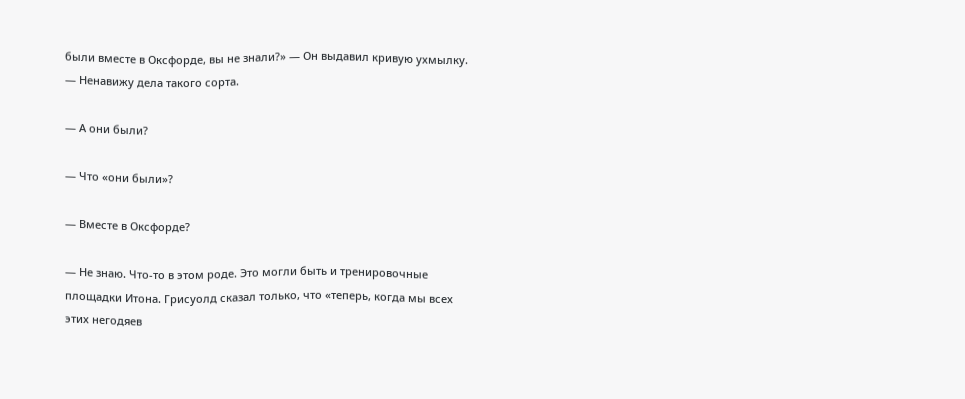были вместе в Оксфорде, вы не знали?» — Он выдавил кривую ухмылку. — Ненавижу дела такого сорта.

— А они были?

— Что «они были»?

— Вместе в Оксфорде?

— Не знаю. Что-то в этом роде. Это могли быть и тренировочные площадки Итона. Грисуолд сказал только, что «теперь, когда мы всех этих негодяев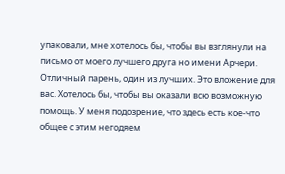упаковали, мне хотелось бы, чтобы вы взглянули на письмо от моего лучшего друга но имени Арчери. Отличный парень, один из лучших. Это вложение для вас. Хотелось бы, чтобы вы оказали всю возможную помощь. У меня подозрение, что здесь есть кое-что общее с этим негодяем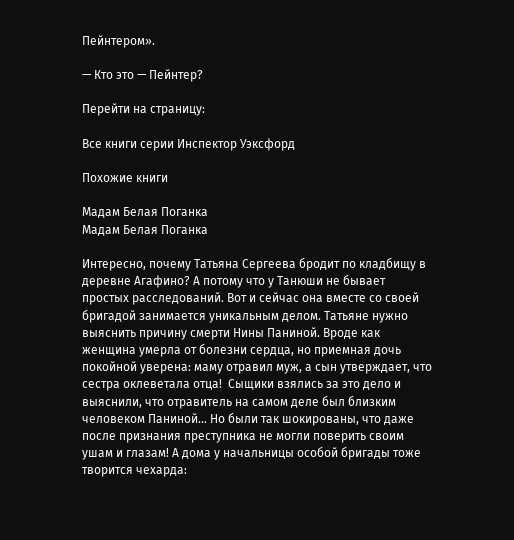Пейнтером».

— Кто это — Пейнтер?

Перейти на страницу:

Все книги серии Инспектор Уэксфорд

Похожие книги

Мадам Белая Поганка
Мадам Белая Поганка

Интересно, почему Татьяна Сергеева бродит по кладбищу в деревне Агафино? А потому что у Танюши не бывает простых расследований. Вот и сейчас она вместе со своей бригадой занимается уникальным делом. Татьяне нужно выяснить причину смерти Нины Паниной. Вроде как женщина умерла от болезни сердца, но приемная дочь покойной уверена: маму отравил муж, а сын утверждает, что сестра оклеветала отца!  Сыщики взялись за это дело и выяснили, что отравитель на самом деле был близким человеком Паниной… Но были так шокированы, что даже после признания преступника не могли поверить своим ушам и глазам! А дома у начальницы особой бригады тоже творится чехарда: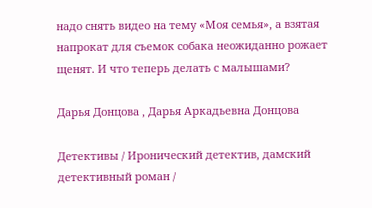надо снять видео на тему «Моя семья», а взятая напрокат для съемок собака неожиданно рожает щенят. И что теперь делать с малышами?

Дарья Донцова , Дарья Аркадьевна Донцова

Детективы / Иронический детектив, дамский детективный роман /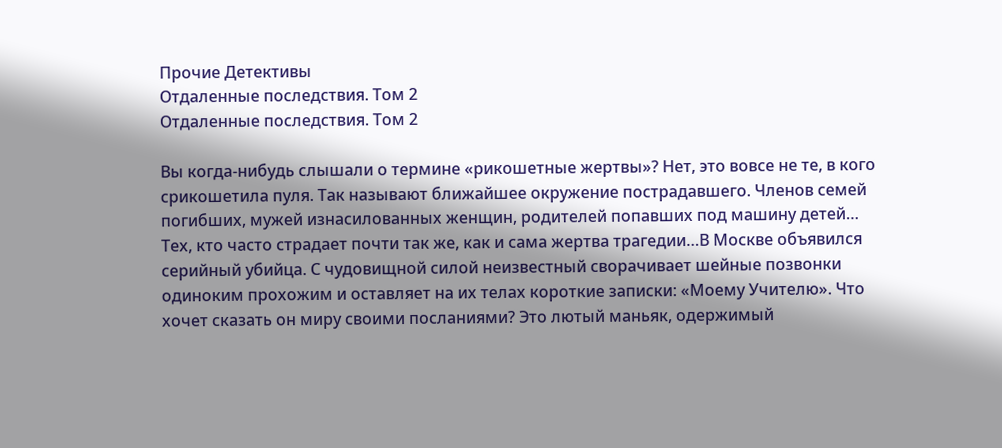Прочие Детективы
Отдаленные последствия. Том 2
Отдаленные последствия. Том 2

Вы когда-нибудь слышали о термине «рикошетные жертвы»? Нет, это вовсе не те, в кого срикошетила пуля. Так называют ближайшее окружение пострадавшего. Членов семей погибших, мужей изнасилованных женщин, родителей попавших под машину детей… Тех, кто часто страдает почти так же, как и сама жертва трагедии…В Москве объявился серийный убийца. С чудовищной силой неизвестный сворачивает шейные позвонки одиноким прохожим и оставляет на их телах короткие записки: «Моему Учителю». Что хочет сказать он миру своими посланиями? Это лютый маньяк, одержимый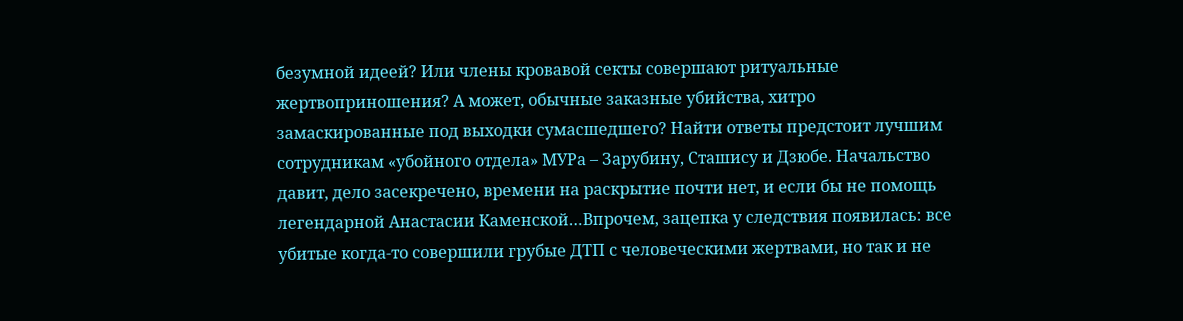безумной идеей? Или члены кровавой секты совершают ритуальные жертвоприношения? А может, обычные заказные убийства, хитро замаскированные под выходки сумасшедшего? Найти ответы предстоит лучшим сотрудникам «убойного отдела» МУРа – Зарубину, Сташису и Дзюбе. Начальство давит, дело засекречено, времени на раскрытие почти нет, и если бы не помощь легендарной Анастасии Каменской…Впрочем, зацепка у следствия появилась: все убитые когда-то совершили грубые ДТП с человеческими жертвами, но так и не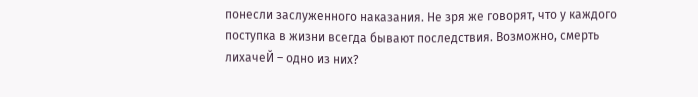понесли заслуженного наказания. Не зря же говорят, что у каждого поступка в жизни всегда бывают последствия. Возможно, смерть лихачеЙ – одно из них?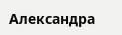Александра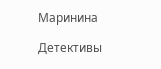Маринина

Детективы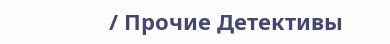/ Прочие Детективы